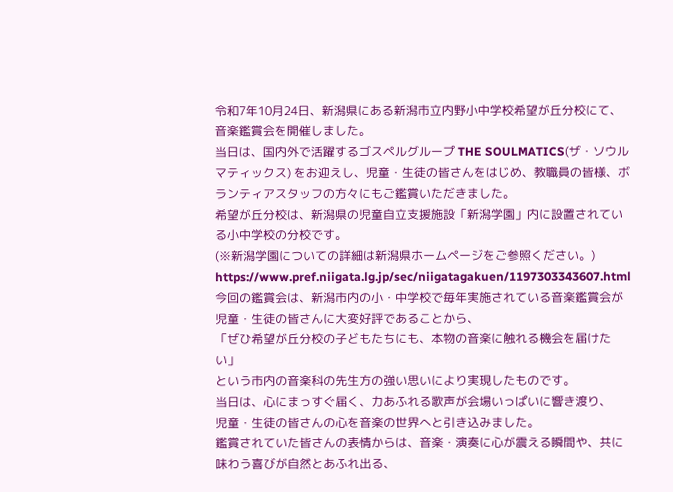令和7年10月24日、新潟県にある新潟市立内野小中学校希望が丘分校にて、音楽鑑賞会を開催しました。
当日は、国内外で活躍するゴスペルグループ THE SOULMATICS(ザ・ソウルマティックス) をお迎えし、児童・生徒の皆さんをはじめ、教職員の皆様、ボランティアスタッフの方々にもご鑑賞いただきました。
希望が丘分校は、新潟県の児童自立支援施設「新潟学園」内に設置されている小中学校の分校です。
(※新潟学園についての詳細は新潟県ホームページをご参照ください。)
https://www.pref.niigata.lg.jp/sec/niigatagakuen/1197303343607.html
今回の鑑賞会は、新潟市内の小・中学校で毎年実施されている音楽鑑賞会が児童・生徒の皆さんに大変好評であることから、
「ぜひ希望が丘分校の子どもたちにも、本物の音楽に触れる機会を届けたい」
という市内の音楽科の先生方の強い思いにより実現したものです。
当日は、心にまっすぐ届く、力あふれる歌声が会場いっぱいに響き渡り、
児童・生徒の皆さんの心を音楽の世界へと引き込みました。
鑑賞されていた皆さんの表情からは、音楽・演奏に心が震える瞬間や、共に味わう喜びが自然とあふれ出る、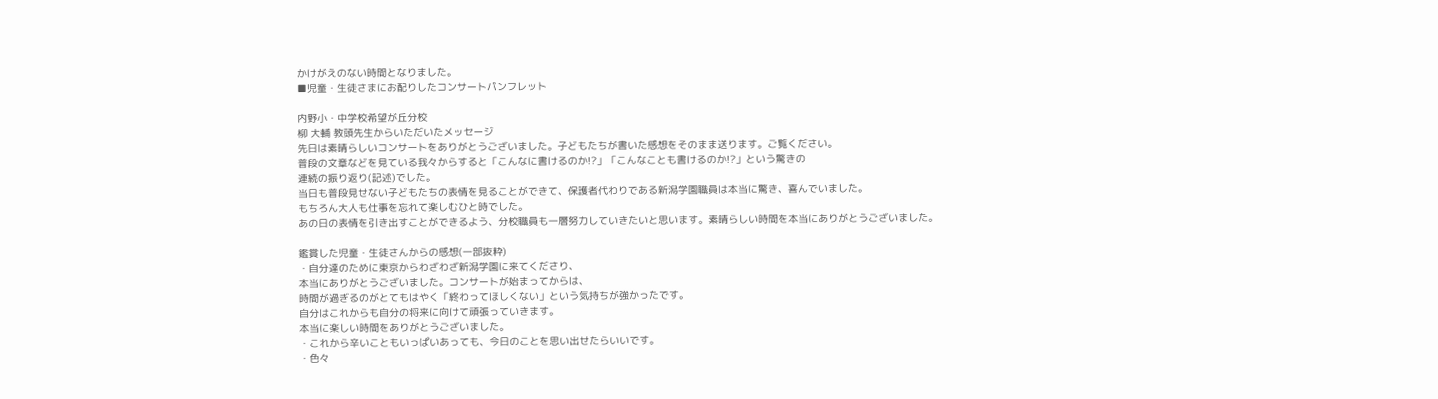かけがえのない時間となりました。
■児童・生徒さまにお配りしたコンサートパンフレット

内野小・中学校希望が丘分校
柳 大輔 教頭先生からいただいたメッセージ
先日は素晴らしいコンサートをありがとうございました。子どもたちが書いた感想をそのまま送ります。ご覧ください。
普段の文章などを見ている我々からすると「こんなに書けるのか!?」「こんなことも書けるのか!?」という驚きの
連続の振り返り(記述)でした。
当日も普段見せない子どもたちの表情を見ることができて、保護者代わりである新潟学園職員は本当に驚き、喜んでいました。
もちろん大人も仕事を忘れて楽しむひと時でした。
あの日の表情を引き出すことができるよう、分校職員も一層努力していきたいと思います。素晴らしい時間を本当にありがとうございました。

鑑賞した児童・生徒さんからの感想(一部抜粋)
・自分達のために東京からわざわざ新潟学園に来てくださり、
本当にありがとうございました。コンサートが始まってからは、
時間が過ぎるのがとてもはやく「終わってほしくない」という気持ちが強かったです。
自分はこれからも自分の将来に向けて頑張っていきます。
本当に楽しい時間をありがとうございました。
・これから辛いこともいっぱいあっても、今日のことを思い出せたらいいです。
・色々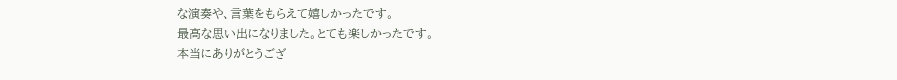な演奏や、言葉をもらえて嬉しかったです。
最高な思い出になりました。とても楽しかったです。
本当にありがとうござ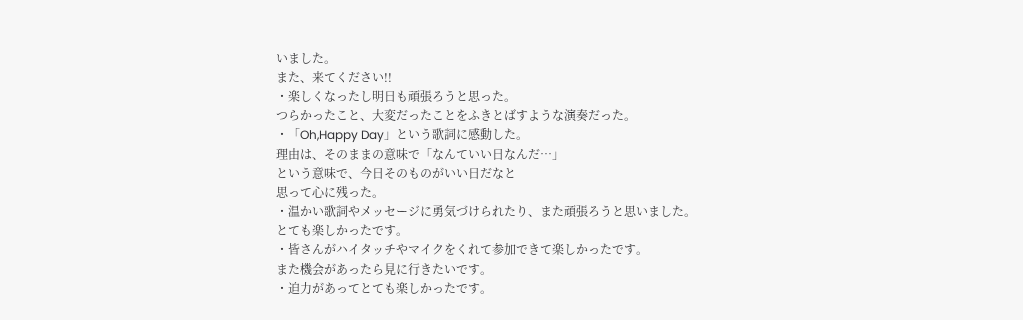いました。
また、来てください!!
・楽しくなったし明日も頑張ろうと思った。
つらかったこと、大変だったことをふきとばすような演奏だった。
・「Oh,Happy Day」という歌詞に感動した。
理由は、そのままの意味で「なんていい日なんだ…」
という意味で、今日そのものがいい日だなと
思って心に残った。
・温かい歌詞やメッセージに勇気づけられたり、また頑張ろうと思いました。
とても楽しかったです。
・皆さんがハイタッチやマイクをくれて参加できて楽しかったです。
また機会があったら見に行きたいです。
・迫力があってとても楽しかったです。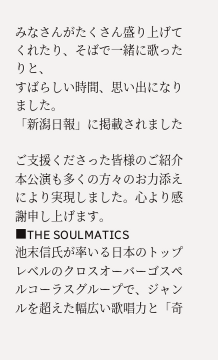みなさんがたくさん盛り上げてくれたり、そばで一緒に歌ったりと、
すばらしい時間、思い出になりました。
「新潟日報」に掲載されました

ご支援くださった皆様のご紹介
本公演も多くの方々のお力添えにより実現しました。心より感謝申し上げます。
■THE SOULMATICS
池末信氏が率いる日本のトップレベルのクロスオーバーゴスペルコーラスグループで、ジャンルを超えた幅広い歌唱力と「奇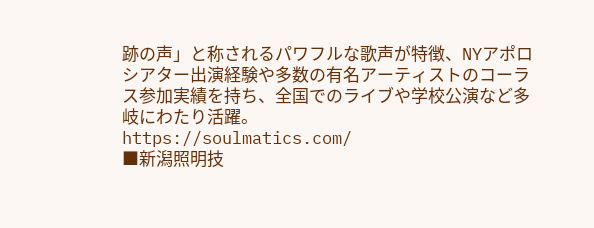跡の声」と称されるパワフルな歌声が特徴、NYアポロシアター出演経験や多数の有名アーティストのコーラス参加実績を持ち、全国でのライブや学校公演など多岐にわたり活躍。
https://soulmatics.com/
■新潟照明技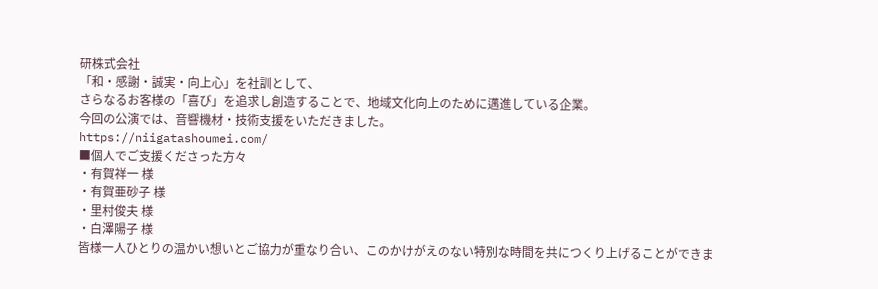研株式会社
「和・感謝・誠実・向上心」を社訓として、
さらなるお客様の「喜び」を追求し創造することで、地域文化向上のために邁進している企業。
今回の公演では、音響機材・技術支援をいただきました。
https://niigatashoumei.com/
■個人でご支援くださった方々
・有賀祥一 様
・有賀亜砂子 様
・里村俊夫 様
・白澤陽子 様
皆様一人ひとりの温かい想いとご協力が重なり合い、このかけがえのない特別な時間を共につくり上げることができま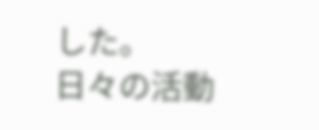した。
日々の活動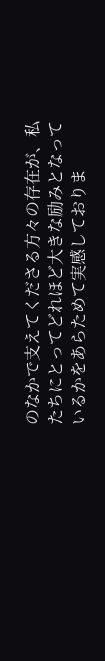のなかで支えてくださる方々の存在が、私たちにとってどれほど大きな励みとなっているかをあらためて実感しておりま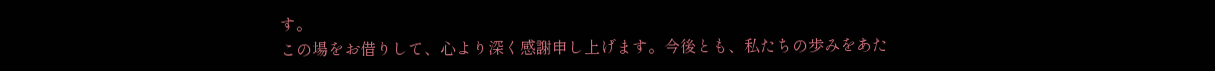す。
この場をお借りして、心より深く感謝申し上げます。今後とも、私たちの歩みをあた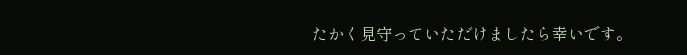たかく見守っていただけましたら幸いです。